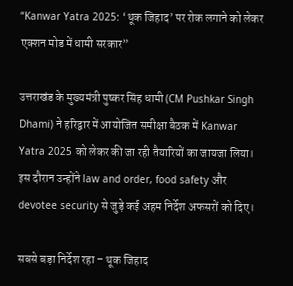“Kanwar Yatra 2025: ‘थूक जिहाद’ पर रोक लगाने को लेकर एक्शन मोड में धामी सरकार”

उत्तराखंड के मुख्यमंत्री पुष्कर सिंह धामी (CM Pushkar Singh Dhami) ने हरिद्वार में आयोजित समीक्षा बैठक में Kanwar Yatra 2025 को लेकर की जा रही तैयारियों का जायजा लिया। इस दौरान उन्होंने law and order, food safety और devotee security से जुड़े कई अहम निर्देश अफसरों को दिए।

सबसे बड़ा निर्देश रहा – थूक जिहाद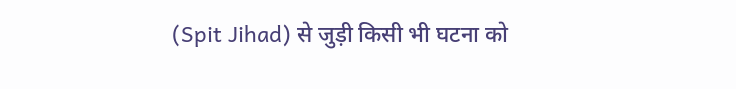(Spit Jihad) से जुड़ी किसी भी घटना को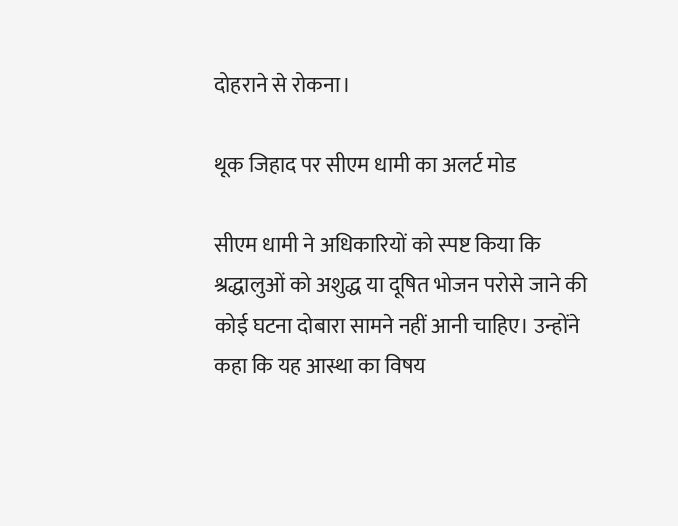दोहराने से रोकना।

थूक जिहाद पर सीएम धामी का अलर्ट मोड

सीएम धामी ने अधिकारियों को स्पष्ट किया कि श्रद्धालुओं को अशुद्ध या दूषित भोजन परोसे जाने की कोई घटना दोबारा सामने नहीं आनी चाहिए। उन्होंने कहा कि यह आस्था का विषय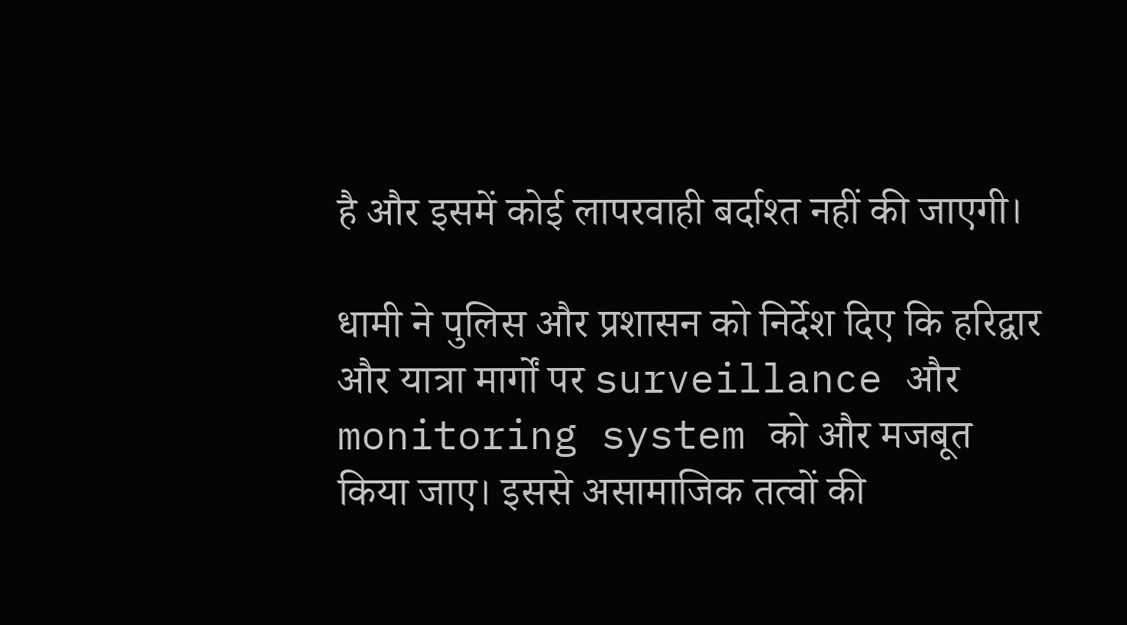है और इसमें कोई लापरवाही बर्दाश्त नहीं की जाएगी।

धामी ने पुलिस और प्रशासन को निर्देश दिए कि हरिद्वार और यात्रा मार्गों पर surveillance और monitoring system को और मजबूत किया जाए। इससे असामाजिक तत्वों की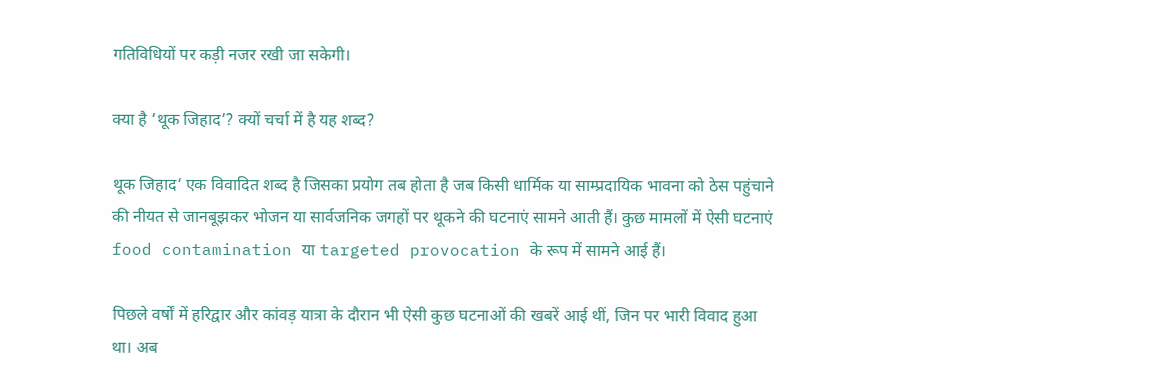गतिविधियों पर कड़ी नजर रखी जा सकेगी।

क्या है ‘थूक जिहाद’? क्यों चर्चा में है यह शब्द?

थूक जिहाद‘ एक विवादित शब्द है जिसका प्रयोग तब होता है जब किसी धार्मिक या साम्प्रदायिक भावना को ठेस पहुंचाने की नीयत से जानबूझकर भोजन या सार्वजनिक जगहों पर थूकने की घटनाएं सामने आती हैं। कुछ मामलों में ऐसी घटनाएं food contamination या targeted provocation के रूप में सामने आई हैं।

पिछले वर्षों में हरिद्वार और कांवड़ यात्रा के दौरान भी ऐसी कुछ घटनाओं की खबरें आई थीं, जिन पर भारी विवाद हुआ था। अब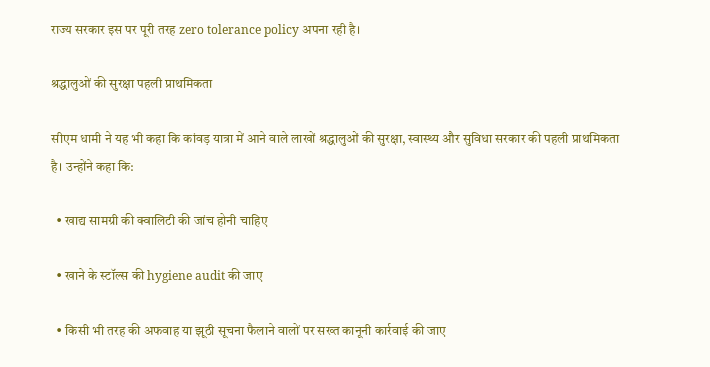राज्य सरकार इस पर पूरी तरह zero tolerance policy अपना रही है।

श्रद्धालुओं की सुरक्षा पहली प्राथमिकता

सीएम धामी ने यह भी कहा कि कांवड़ यात्रा में आने वाले लाखों श्रद्धालुओं की सुरक्षा, स्वास्थ्य और सुविधा सरकार की पहली प्राथमिकता है। उन्होंने कहा कि:

  • खाद्य सामग्री की क्वालिटी की जांच होनी चाहिए

  • खाने के स्टॉल्स की hygiene audit की जाए

  • किसी भी तरह की अफवाह या झूठी सूचना फैलाने वालों पर सख्त कानूनी कार्रवाई की जाए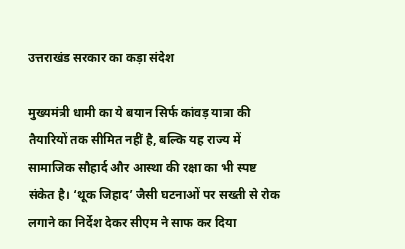उत्तराखंड सरकार का कड़ा संदेश

मुख्यमंत्री धामी का ये बयान सिर्फ कांवड़ यात्रा की तैयारियों तक सीमित नहीं है, बल्कि यह राज्य में सामाजिक सौहार्द और आस्था की रक्षा का भी स्पष्ट संकेत है। ‘थूक जिहाद’ जैसी घटनाओं पर सख्ती से रोक लगाने का निर्देश देकर सीएम ने साफ कर दिया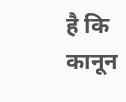है कि कानून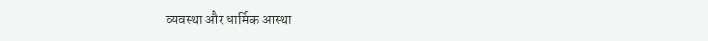व्यवस्था और धार्मिक आस्था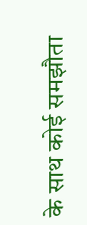के साथ कोई समझौता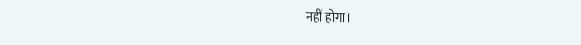नहीं होगा।